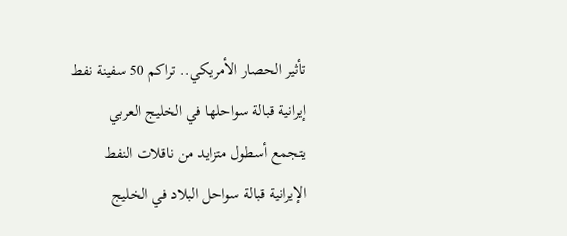تأثير الحصار الأمريكي.. تراكم 50 سفينة نفط إيرانية قبالة سواحلها في الخليج العربي
يتجمع أسطول متزايد من ناقلات النفط الإيرانية قبالة سواحل البلاد في الخليج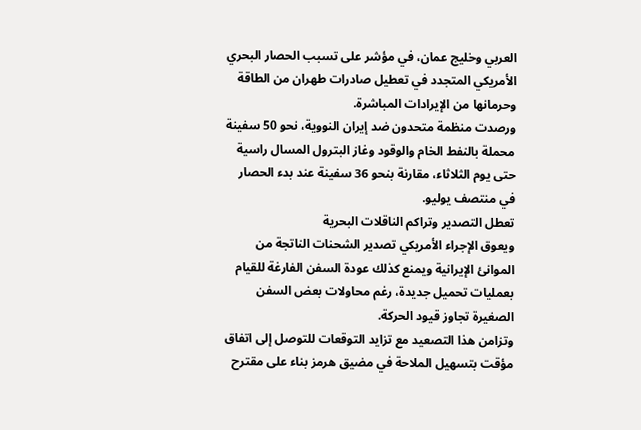العربي وخليج عمان، في مؤشر على تسبب الحصار البحري الأمريكي المتجدد في تعطيل صادرات طهران من الطاقة وحرمانها من الإيرادات المباشرة.
ورصدت منظمة متحدون ضد إيران النووية، نحو 50 سفينة محملة بالنفط الخام والوقود وغاز البترول المسال راسية حتى يوم الثلاثاء، مقارنة بنحو 36 سفينة عند بدء الحصار في منتصف يوليو.
تعطل التصدير وتراكم الناقلات البحرية
ويعوق الإجراء الأمريكي تصدير الشحنات الناتجة من الموانئ الإيرانية ويمنع كذلك عودة السفن الفارغة للقيام بعمليات تحميل جديدة، رغم محاولات بعض السفن الصغيرة تجاوز قيود الحركة.
وتزامن هذا التصعيد مع تزايد التوقعات للتوصل إلى اتفاق مؤقت بتسهيل الملاحة في مضيق هرمز بناء على مقترح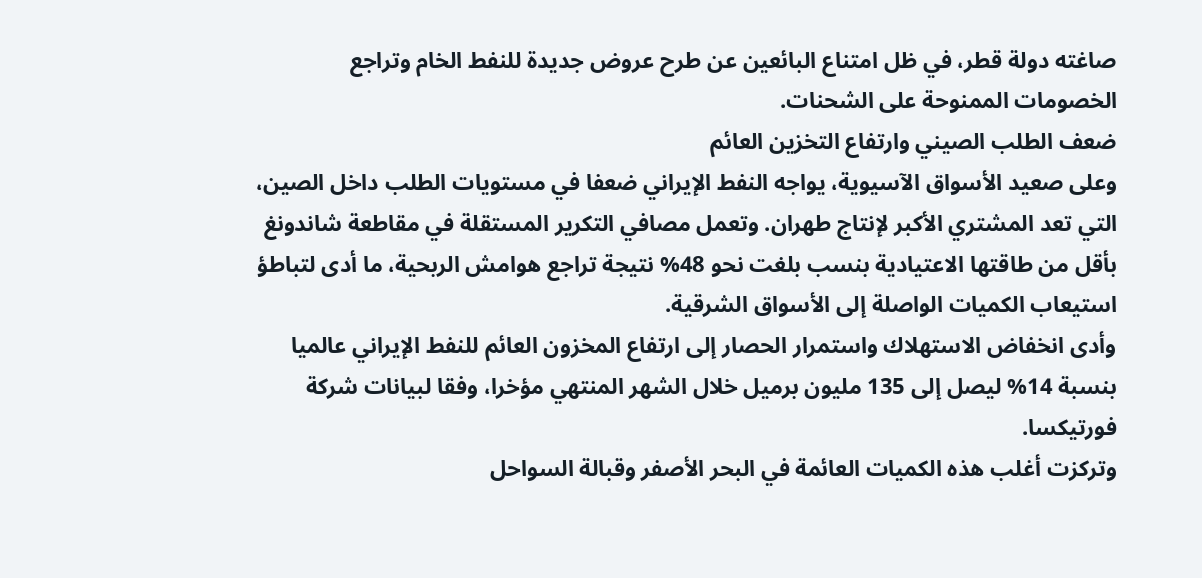صاغته دولة قطر، في ظل امتناع البائعين عن طرح عروض جديدة للنفط الخام وتراجع الخصومات الممنوحة على الشحنات.
ضعف الطلب الصيني وارتفاع التخزين العائم
وعلى صعيد الأسواق الآسيوية، يواجه النفط الإيراني ضعفا في مستويات الطلب داخل الصين، التي تعد المشتري الأكبر لإنتاج طهران. وتعمل مصافي التكرير المستقلة في مقاطعة شاندونغ بأقل من طاقتها الاعتيادية بنسب بلغت نحو 48% نتيجة تراجع هوامش الربحية، ما أدى لتباطؤ استيعاب الكميات الواصلة إلى الأسواق الشرقية.
وأدى انخفاض الاستهلاك واستمرار الحصار إلى ارتفاع المخزون العائم للنفط الإيراني عالميا بنسبة 14% ليصل إلى 135 مليون برميل خلال الشهر المنتهي مؤخرا، وفقا لبيانات شركة فورتيكسا.
وتركزت أغلب هذه الكميات العائمة في البحر الأصفر وقبالة السواحل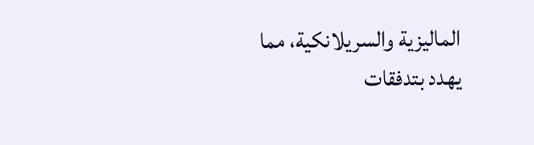الماليزية والسريلانكية، مما يهدد بتدفقات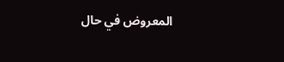المعروض في حال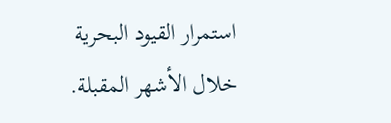استمرار القيود البحرية خلال الأشهر المقبلة.